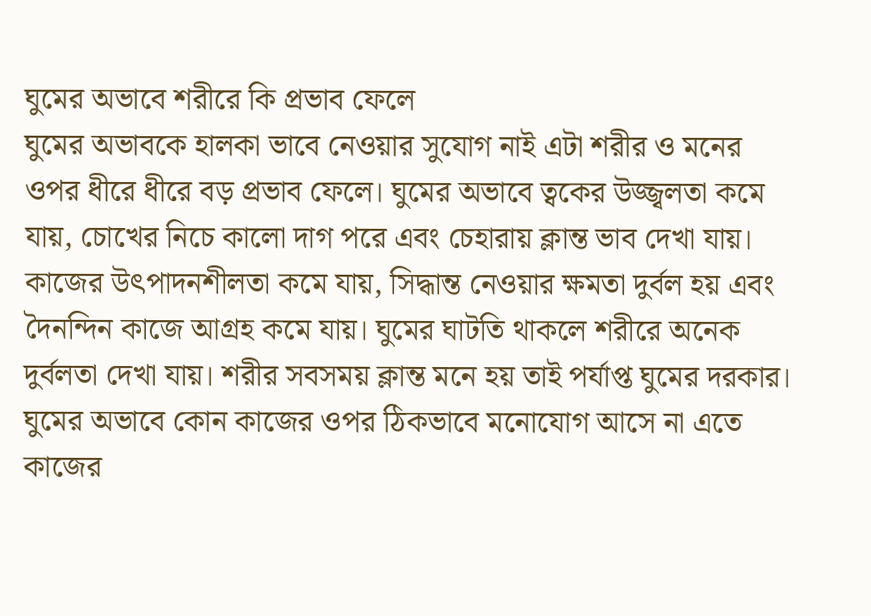ঘুমের অভাবে শরীরে কি প্রভাব ফেলে
ঘুমের অভাবকে হালকা ভাবে নেওয়ার সুযোগ নাই এটা শরীর ও মনের ওপর ধীরে ধীরে বড় প্রভাব ফেলে। ঘুমের অভাবে ত্বকের উজ্জ্বলতা কমে যায়, চোখের নিচে কালো দাগ পরে এবং চেহারায় ক্লান্ত ভাব দেখা যায়।
কাজের উৎপাদনশীলতা কমে যায়, সিদ্ধান্ত নেওয়ার ক্ষমতা দুর্বল হয় এবং দৈনন্দিন কাজে আগ্রহ কমে যায়। ঘুমের ঘাটতি থাকলে শরীরে অনেক দুর্বলতা দেখা যায়। শরীর সবসময় ক্লান্ত মনে হয় তাই পর্যাপ্ত ঘুমের দরকার। ঘুমের অভাবে কোন কাজের ওপর ঠিকভাবে মনোযোগ আসে না এতে কাজের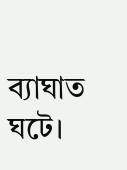ব্যাঘাত ঘটে।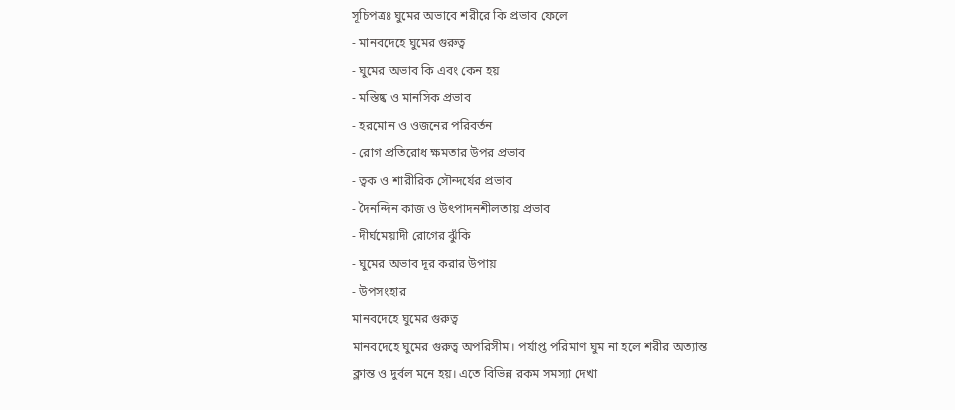সূচিপত্রঃ ঘুমের অভাবে শরীরে কি প্রভাব ফেলে
- মানবদেহে ঘুমের গুরুত্ব
- ঘুমের অভাব কি এবং কেন হয়
- মস্তিষ্ক ও মানসিক প্রভাব
- হরমোন ও ওজনের পরিবর্তন
- রোগ প্রতিরোধ ক্ষমতার উপর প্রভাব
- ত্বক ও শারীরিক সৌন্দর্যের প্রভাব
- দৈনন্দিন কাজ ও উৎপাদনশীলতায় প্রভাব
- দীর্ঘমেয়াদী রোগের ঝুঁকি
- ঘুমের অভাব দূর করার উপায়
- উপসংহার
মানবদেহে ঘুমের গুরুত্ব
মানবদেহে ঘুমের গুরুত্ব অপরিসীম। পর্যাপ্ত পরিমাণ ঘুম না হলে শরীর অত্যান্ত
ক্লান্ত ও দুর্বল মনে হয়। এতে বিভিন্ন রকম সমস্যা দেখা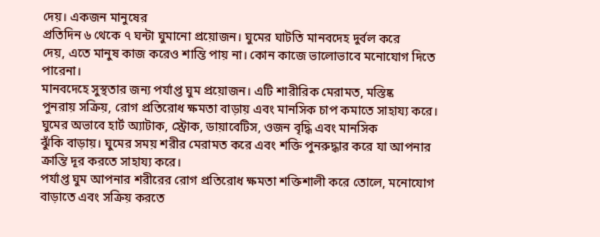দেয়। একজন মানুষের
প্রতিদিন ৬ থেকে ৭ ঘন্টা ঘুমানো প্রয়োজন। ঘুমের ঘাটতি মানবদেহ দুর্বল করে
দেয়, এতে মানুষ কাজ করেও শান্তি পায় না। কোন কাজে ভালোভাবে মনোযোগ দিতে
পারেনা।
মানবদেহে সুস্থতার জন্য পর্যাপ্ত ঘুম প্রয়োজন। এটি শারীরিক মেরামত, মস্তিষ্ক
পুনরায় সক্রিয়, রোগ প্রতিরোধ ক্ষমতা বাড়ায় এবং মানসিক চাপ কমাতে সাহায্য করে।
ঘুমের অভাবে হার্ট অ্যাটাক, স্ট্রোক, ডায়াবেটিস, ওজন বৃদ্ধি এবং মানসিক
ঝুঁকি বাড়ায়। ঘুমের সময় শরীর মেরামত করে এবং শক্তি পুনরুদ্ধার করে যা আপনার
ক্রান্তি দূর করতে সাহায্য করে।
পর্যাপ্ত ঘুম আপনার শরীরের রোগ প্রতিরোধ ক্ষমতা শক্তিশালী করে তোলে, মনোযোগ
বাড়াতে এবং সক্রিয় করতে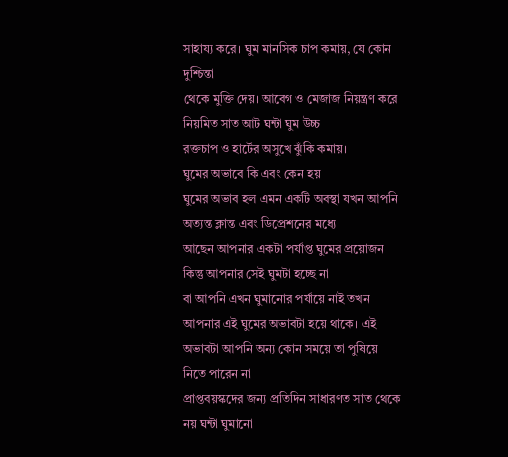সাহায্য করে। ঘুম মানসিক চাপ কমায়, যে কোন দুশ্চিন্তা
থেকে মুক্তি দেয়। আবেগ ও মেজাজ নিয়ন্ত্রণ করে নিয়মিত সাত আট ঘন্টা ঘুম উচ্চ
রক্তচাপ ও হার্টের অসুখে ঝুঁকি কমায়।
ঘুমের অভাবে কি এবং কেন হয়
ঘুমের অভাব হল এমন একটি অবস্থা যখন আপনি অত্যন্ত ক্লান্ত এবং ডিপ্রেশনের মধ্যে
আছেন আপনার একটা পর্যাপ্ত ঘুমের প্রয়োজন কিন্তু আপনার সেই ঘুমটা হচ্ছে না
বা আপনি এখন ঘুমানোর পর্যায়ে নাই তখন আপনার এই ঘুমের অভাবটা হয়ে থাকে। এই
অভাবটা আপনি অন্য কোন সময়ে তা পুষিয়ে নিতে পারেন না
প্রাপ্তবয়স্কদের জন্য প্রতিদিন সাধারণত সাত থেকে নয় ঘন্টা ঘুমানো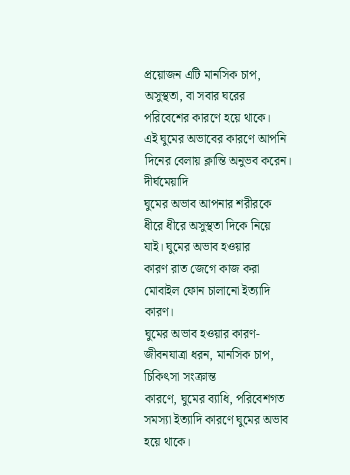প্রয়োজন এটি মানসিক চাপ, অসুস্থতা, বা সবার ঘরের পরিবেশের কারণে হয়ে থাকে।
এই ঘুমের অভাবের কারণে আপনি দিনের বেলায় ক্লান্তি অনুভব করেন। দীর্ঘমেয়াদি
ঘুমের অভাব আপনার শরীরকে ধীরে ধীরে অসুস্থতা দিকে নিয়ে যাই। ঘুমের অভাব হওয়ার
কারণ রাত জেগে কাজ করা মোবাইল ফোন চালানো ইত্যাদি কারণ।
ঘুমের অভাব হওয়ার কারণ-জীবনযাত্রা ধরন, মানসিক চাপ, চিকিৎসা সংক্রান্ত
কারণে, ঘুমের ব্যাধি, পরিবেশগত সমস্যা ইত্যাদি কারণে ঘুমের অভাব হয়ে থাকে।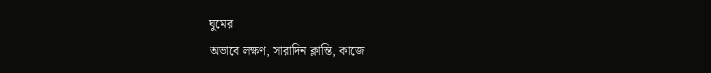ঘুমের
অভাবে লক্ষণ, সারাদিন ক্লান্তি, কাজে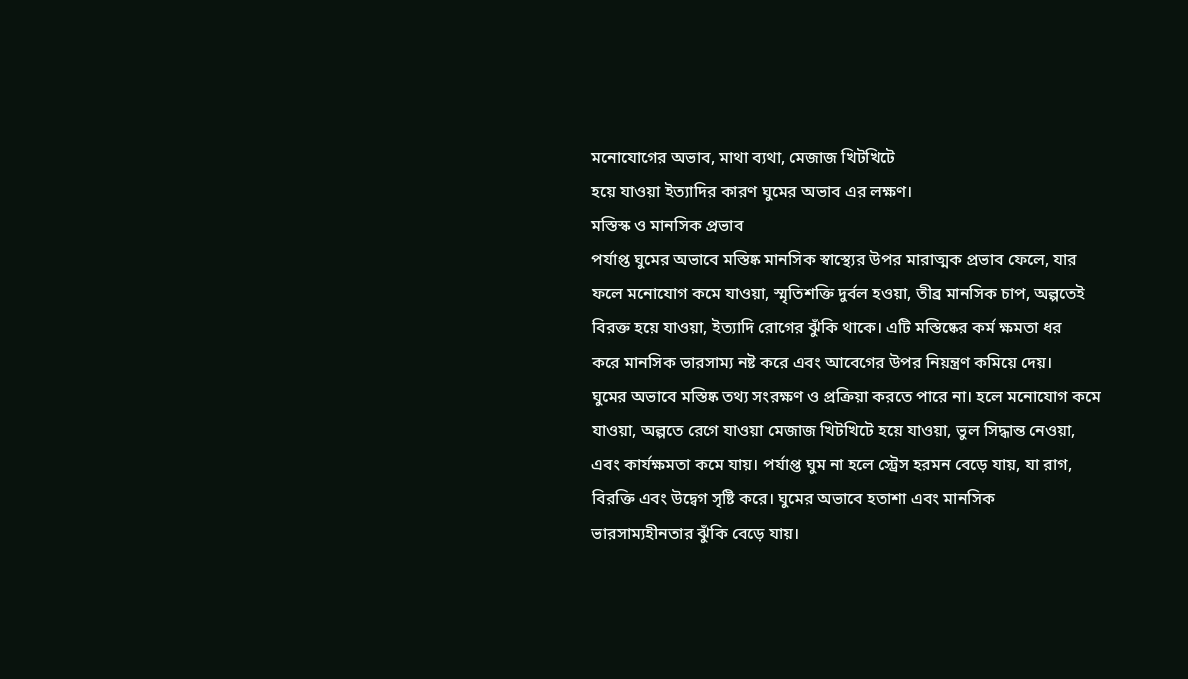মনোযোগের অভাব, মাথা ব্যথা, মেজাজ খিটখিটে
হয়ে যাওয়া ইত্যাদির কারণ ঘুমের অভাব এর লক্ষণ।
মস্তিস্ক ও মানসিক প্রভাব
পর্যাপ্ত ঘুমের অভাবে মস্তিষ্ক মানসিক স্বাস্থ্যের উপর মারাত্মক প্রভাব ফেলে, যার
ফলে মনোযোগ কমে যাওয়া, স্মৃতিশক্তি দুর্বল হওয়া, তীব্র মানসিক চাপ, অল্পতেই
বিরক্ত হয়ে যাওয়া, ইত্যাদি রোগের ঝুঁকি থাকে। এটি মস্তিষ্কের কর্ম ক্ষমতা ধর
করে মানসিক ভারসাম্য নষ্ট করে এবং আবেগের উপর নিয়ন্ত্রণ কমিয়ে দেয়।
ঘুমের অভাবে মস্তিষ্ক তথ্য সংরক্ষণ ও প্রক্রিয়া করতে পারে না। হলে মনোযোগ কমে
যাওয়া, অল্পতে রেগে যাওয়া মেজাজ খিটখিটে হয়ে যাওয়া, ভুল সিদ্ধান্ত নেওয়া,
এবং কার্যক্ষমতা কমে যায়। পর্যাপ্ত ঘুম না হলে স্ট্রেস হরমন বেড়ে যায়, যা রাগ,
বিরক্তি এবং উদ্বেগ সৃষ্টি করে। ঘুমের অভাবে হতাশা এবং মানসিক
ভারসাম্যহীনতার ঝুঁকি বেড়ে যায়।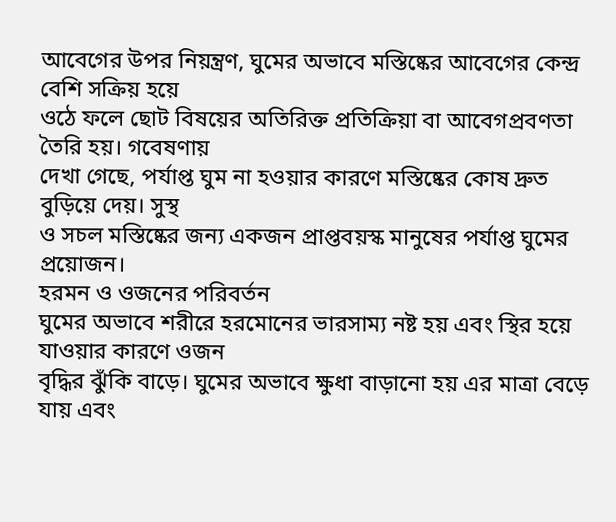আবেগের উপর নিয়ন্ত্রণ, ঘুমের অভাবে মস্তিষ্কের আবেগের কেন্দ্র বেশি সক্রিয় হয়ে
ওঠে ফলে ছোট বিষয়ের অতিরিক্ত প্রতিক্রিয়া বা আবেগপ্রবণতা তৈরি হয়। গবেষণায়
দেখা গেছে, পর্যাপ্ত ঘুম না হওয়ার কারণে মস্তিষ্কের কোষ দ্রুত বুড়িয়ে দেয়। সুস্থ
ও সচল মস্তিষ্কের জন্য একজন প্রাপ্তবয়স্ক মানুষের পর্যাপ্ত ঘুমের
প্রয়োজন।
হরমন ও ওজনের পরিবর্তন
ঘুমের অভাবে শরীরে হরমোনের ভারসাম্য নষ্ট হয় এবং স্থির হয়ে যাওয়ার কারণে ওজন
বৃদ্ধির ঝুঁকি বাড়ে। ঘুমের অভাবে ক্ষুধা বাড়ানো হয় এর মাত্রা বেড়ে
যায় এবং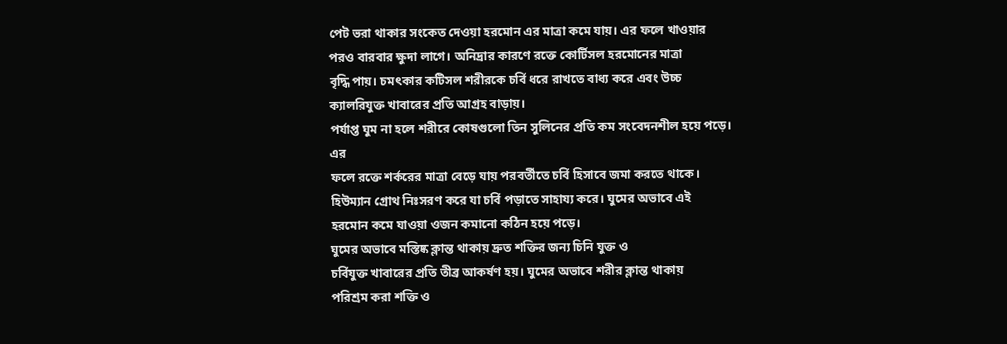পেট ভরা থাকার সংকেত দেওয়া হরমোন এর মাত্রা কমে যায়। এর ফলে খাওয়ার
পরও বারবার ক্ষুদা লাগে। অনিদ্রার কারণে রক্তে কোর্টিসল হরমোনের মাত্রা
বৃদ্ধি পায়। চমৎকার কটিসল শরীরকে চর্বি ধরে রাখতে বাধ্য করে এবং উচ্চ
ক্যালরিযুক্ত খাবারের প্রতি আগ্রহ বাড়ায়।
পর্যাপ্ত ঘুম না হলে শরীরে কোষগুলো তিন সুলিনের প্রতি কম সংবেদনশীল হয়ে পড়ে। এর
ফলে রক্তে শর্করের মাত্রা বেড়ে যায় পরবর্তীতে চর্বি হিসাবে জমা করতে থাকে।
হিউম্যান গ্রোথ নিঃসরণ করে যা চর্বি পড়াতে সাহায্য করে। ঘুমের অভাবে এই
হরমোন কমে যাওয়া ওজন কমানো কঠিন হয়ে পড়ে।
ঘুমের অভাবে মস্তিষ্ক ক্লান্ত থাকায় দ্রুত শক্তির জন্য চিনি যুক্ত ও
চর্বিযুক্ত খাবারের প্রতি তীব্র আকর্ষণ হয়। ঘুমের অভাবে শরীর ক্লান্ত থাকায়
পরিশ্রম করা শক্তি ও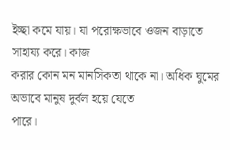ইচ্ছা কমে যায়। যা পরোক্ষভাবে ওজন বাড়াতে সাহায্য করে। কাজ
করার কোন মন মানসিকতা থাকে না। অধিক ঘুমের অভাবে মানুষ দুর্বল হয়ে যেতে
পারে।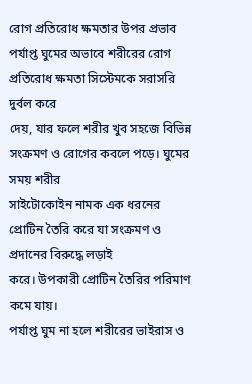রোগ প্রতিরোধ ক্ষমতার উপর প্রভাব
পর্যাপ্ত ঘুমের অভাবে শরীরের রোগ প্রতিরোধ ক্ষমতা সিস্টেমকে সরাসরি দুর্বল করে
দেয়, যার ফলে শরীর খুব সহজে বিভিন্ন সংক্রমণ ও রোগের কবলে পড়ে। ঘুমের সময় শরীর
সাইটোকোইন নামক এক ধরনের প্রোটিন তৈরি করে যা সংক্রমণ ও প্রদানের বিরুদ্ধে লড়াই
করে। উপকারী প্রোটিন তৈরির পরিমাণ কমে যায়।
পর্যাপ্ত ঘুম না হলে শরীরের ভাইরাস ও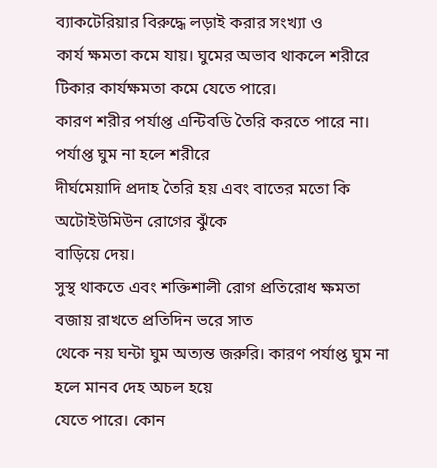ব্যাকটেরিয়ার বিরুদ্ধে লড়াই করার সংখ্যা ও
কার্য ক্ষমতা কমে যায়। ঘুমের অভাব থাকলে শরীরে টিকার কার্যক্ষমতা কমে যেতে পারে।
কারণ শরীর পর্যাপ্ত এন্টিবডি তৈরি করতে পারে না। পর্যাপ্ত ঘুম না হলে শরীরে
দীর্ঘমেয়াদি প্রদাহ তৈরি হয় এবং বাতের মতো কি অটোইউমিউন রোগের ঝুঁকে
বাড়িয়ে দেয়।
সুস্থ থাকতে এবং শক্তিশালী রোগ প্রতিরোধ ক্ষমতা বজায় রাখতে প্রতিদিন ভরে সাত
থেকে নয় ঘন্টা ঘুম অত্যন্ত জরুরি। কারণ পর্যাপ্ত ঘুম না হলে মানব দেহ অচল হয়ে
যেতে পারে। কোন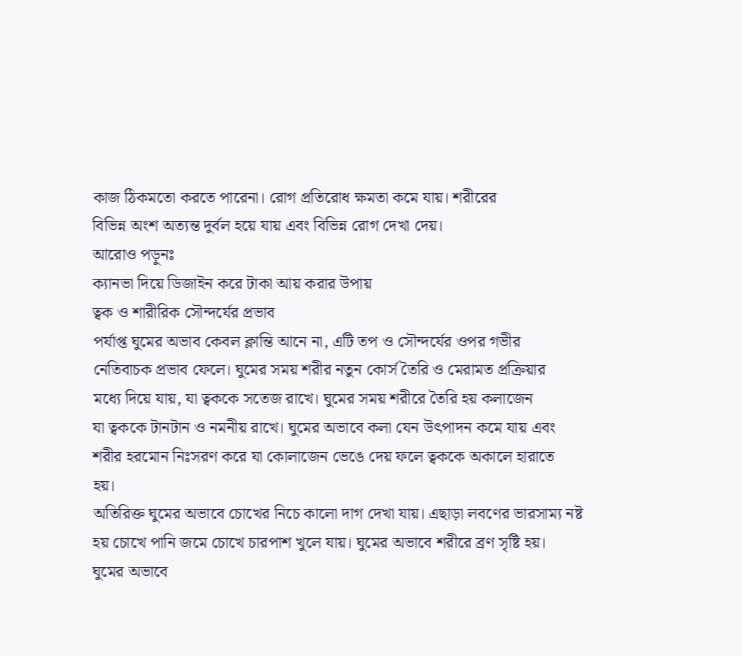কাজ ঠিকমতো করতে পারেনা। রোগ প্রতিরোধ ক্ষমতা কমে যায়। শরীরের
বিভিন্ন অংশ অত্যন্ত দুর্বল হয়ে যায় এবং বিভিন্ন রোগ দেখা দেয়।
আরোও পড়ুনঃ
ক্যানভা দিয়ে ডিজাইন করে টাকা আয় করার উপায়
ত্বক ও শারীরিক সৌন্দর্যের প্রভাব
পর্যাপ্ত ঘুমের অভাব কেবল ক্লান্তি আনে না, এটি তপ ও সৌন্দর্যের ওপর গভীর
নেতিবাচক প্রভাব ফেলে। ঘুমের সময় শরীর নতুন কোর্স তৈরি ও মেরামত প্রক্রিয়ার
মধ্যে দিয়ে যায়, যা ত্বককে সতেজ রাখে। ঘুমের সময় শরীরে তৈরি হয় কলাজেন
যা ত্বককে টানটান ও নমনীয় রাখে। ঘুমের অভাবে কলা যেন উৎপাদন কমে যায় এবং
শরীর হরমোন নিঃসরণ করে যা কোলাজেন ভেঙে দেয় ফলে ত্বককে অকালে হারাতে
হয়।
অতিরিক্ত ঘুমের অভাবে চোখের নিচে কালো দাগ দেখা যায়। এছাড়া লবণের ভারসাম্য নষ্ট
হয় চোখে পানি জমে চোখে চারপাশ খুলে যায়। ঘুমের অভাবে শরীরে ব্রণ সৃষ্টি হয়।
ঘুমের অভাবে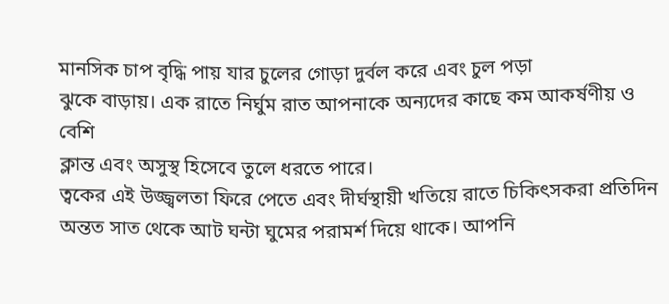মানসিক চাপ বৃদ্ধি পায় যার চুলের গোড়া দুর্বল করে এবং চুল পড়া
ঝুকে বাড়ায়। এক রাতে নির্ঘুম রাত আপনাকে অন্যদের কাছে কম আকর্ষণীয় ও বেশি
ক্লান্ত এবং অসুস্থ হিসেবে তুলে ধরতে পারে।
ত্বকের এই উজ্জ্বলতা ফিরে পেতে এবং দীর্ঘস্থায়ী খতিয়ে রাতে চিকিৎসকরা প্রতিদিন
অন্তত সাত থেকে আট ঘন্টা ঘুমের পরামর্শ দিয়ে থাকে। আপনি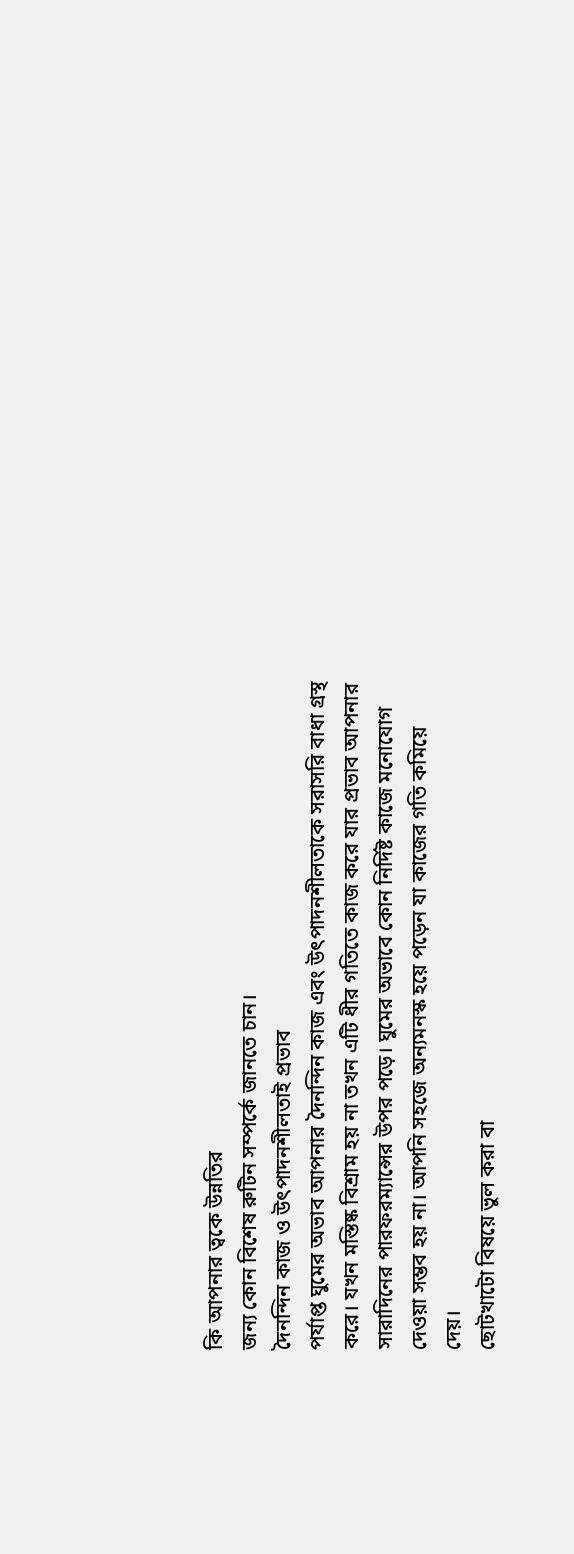কি আপনার ত্বকে উন্নতির
জন্য কোন বিশেষ রুটিন সম্পর্কে জানতে চান।
দৈনন্দিন কাজ ও উৎপাদনশীলতাই প্রভাব
পর্যাপ্ত ঘুমের অভাব আপনার দৈনন্দিন কাজ এবং উৎপাদনশীলতাকে সরাসরি বাধা গ্রস্থ
করে। যখন মস্তিষ্ক বিশ্রাম হয় না তখন এটি ধীর গতিতে কাজ করে যার প্রভাব আপনার
সারাদিনের পারফরম্যান্সের উপর পড়ে। ঘুমের অভাবে কোন নির্দিষ্ট কাজে মনোযোগ
দেওয়া সম্ভব হয় না। আপনি সহজে অন্যমনস্ক হয়ে পড়েন যা কাজের গতি কমিয়ে
দেয়।
ছোটখাটো বিষয়ে ভুল করা বা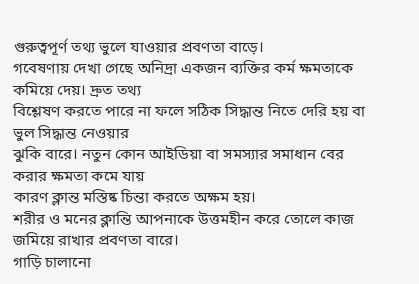গুরুত্বপূর্ণ তথ্য ভুলে যাওয়ার প্রবণতা বাড়ে।
গবেষণায় দেখা গেছে অনিদ্রা একজন ব্যক্তির কর্ম ক্ষমতাকে কমিয়ে দেয়। দ্রুত তথ্য
বিশ্লেষণ করতে পারে না ফলে সঠিক সিদ্ধান্ত নিতে দেরি হয় বা ভুল সিদ্ধান্ত নেওয়ার
ঝুকি বারে। নতুন কোন আইডিয়া বা সমস্যার সমাধান বের করার ক্ষমতা কমে যায়
কারণ ক্লান্ত মস্তিষ্ক চিন্তা করতে অক্ষম হয়।
শরীর ও মনের ক্লান্তি আপনাকে উত্তমহীন করে তোলে কাজ জমিয়ে রাখার প্রবণতা বারে।
গাড়ি চালানো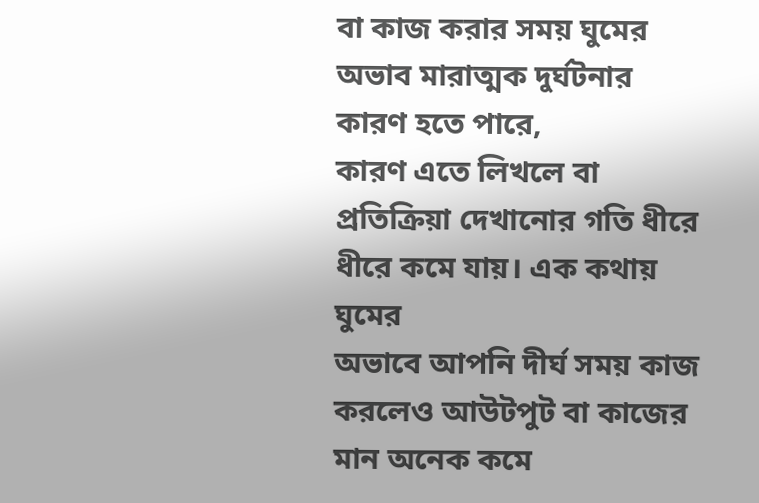বা কাজ করার সময় ঘুমের অভাব মারাত্মক দুর্ঘটনার কারণ হতে পারে,
কারণ এতে লিখলে বা প্রতিক্রিয়া দেখানোর গতি ধীরে ধীরে কমে যায়। এক কথায় ঘুমের
অভাবে আপনি দীর্ঘ সময় কাজ করলেও আউটপুট বা কাজের মান অনেক কমে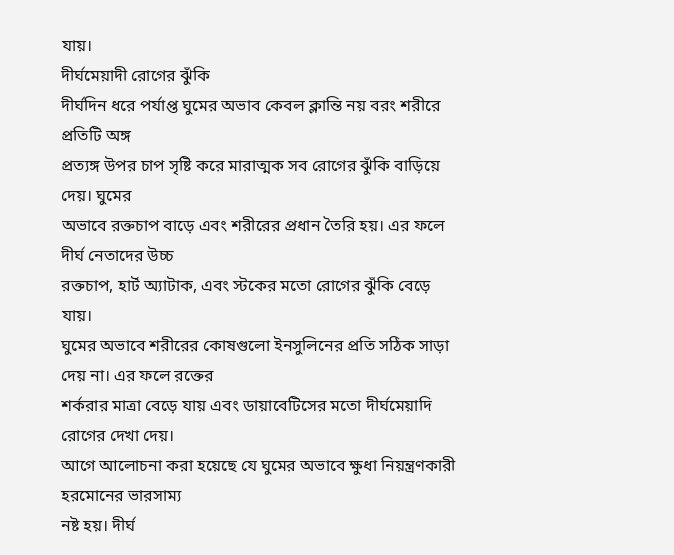যায়।
দীর্ঘমেয়াদী রোগের ঝুঁকি
দীর্ঘদিন ধরে পর্যাপ্ত ঘুমের অভাব কেবল ক্লান্তি নয় বরং শরীরে প্রতিটি অঙ্গ
প্রত্যঙ্গ উপর চাপ সৃষ্টি করে মারাত্মক সব রোগের ঝুঁকি বাড়িয়ে দেয়। ঘুমের
অভাবে রক্তচাপ বাড়ে এবং শরীরের প্রধান তৈরি হয়। এর ফলে দীর্ঘ নেতাদের উচ্চ
রক্তচাপ, হার্ট অ্যাটাক, এবং স্টকের মতো রোগের ঝুঁকি বেড়ে যায়।
ঘুমের অভাবে শরীরের কোষগুলো ইনসুলিনের প্রতি সঠিক সাড়া দেয় না। এর ফলে রক্তের
শর্করার মাত্রা বেড়ে যায় এবং ডায়াবেটিসের মতো দীর্ঘমেয়াদি রোগের দেখা দেয়।
আগে আলোচনা করা হয়েছে যে ঘুমের অভাবে ক্ষুধা নিয়ন্ত্রণকারী হরমোনের ভারসাম্য
নষ্ট হয়। দীর্ঘ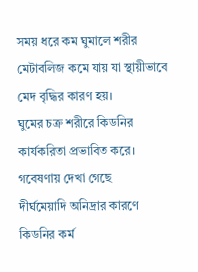সময় ধরে কম ঘুমালে শরীর মেটাবলিজ কমে যায় যা স্থায়ীভাবে
মেদ বৃদ্ধির কারণ হয়।
ঘুমের চক্র শরীরে কিডনির কার্যকরিতা প্রভাবিত করে। গবেষণায় দেখা গেছে
দীর্ঘমেয়াদি অনিদ্রার কারণে কিডনির কর্ম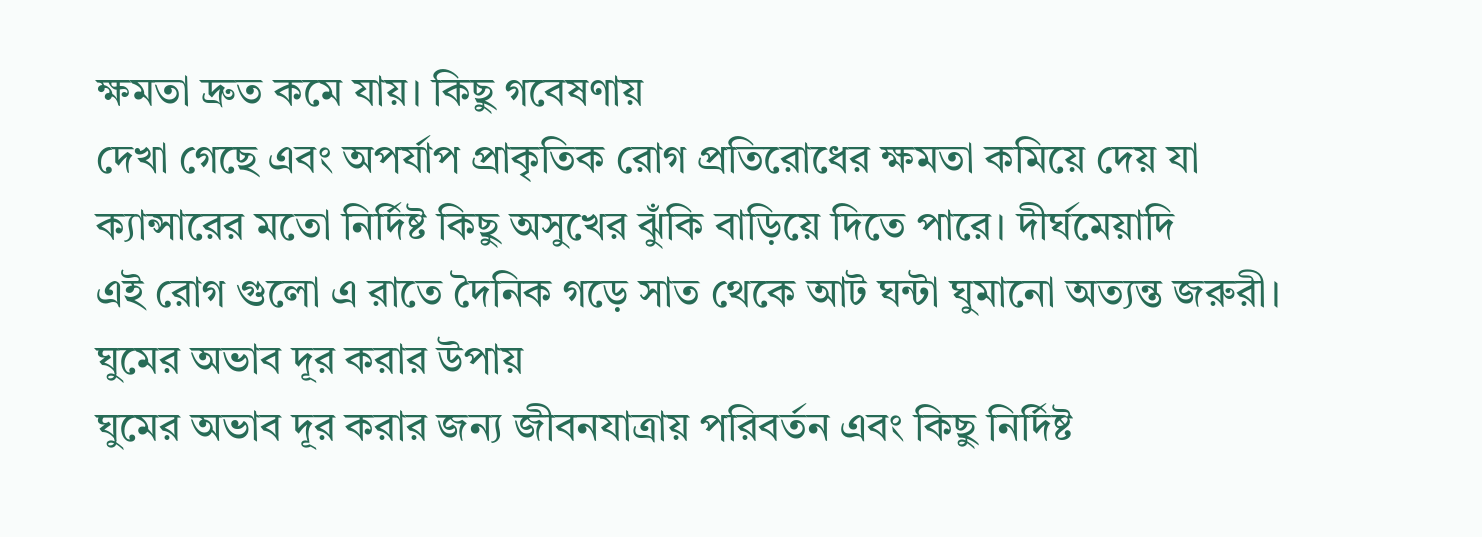ক্ষমতা দ্রুত কমে যায়। কিছু গবেষণায়
দেখা গেছে এবং অপর্যাপ প্রাকৃতিক রোগ প্রতিরোধের ক্ষমতা কমিয়ে দেয় যা
ক্যান্সারের মতো নির্দিষ্ট কিছু অসুখের ঝুঁকি বাড়িয়ে দিতে পারে। দীর্ঘমেয়াদি
এই রোগ গুলো এ রাতে দৈনিক গড়ে সাত থেকে আট ঘন্টা ঘুমানো অত্যন্ত জরুরী।
ঘুমের অভাব দূর করার উপায়
ঘুমের অভাব দূর করার জন্য জীবনযাত্রায় পরিবর্তন এবং কিছু নির্দিষ্ট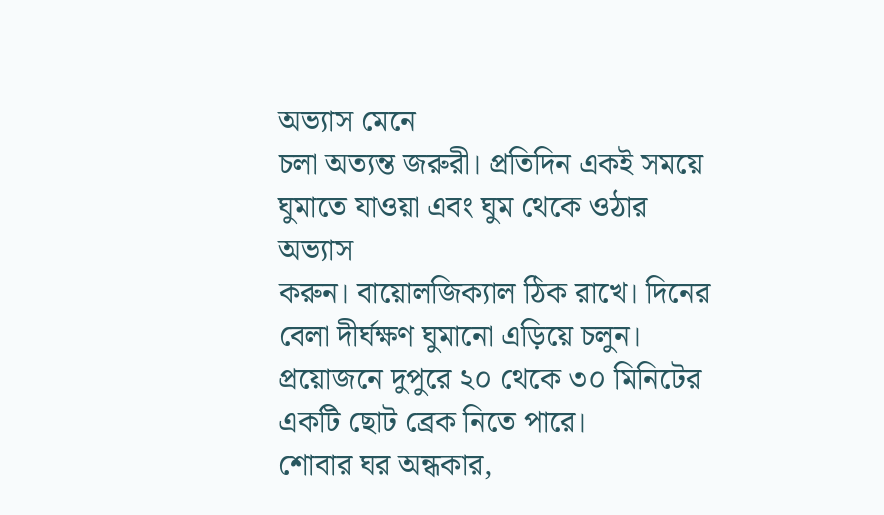অভ্যাস মেনে
চলা অত্যন্ত জরুরী। প্রতিদিন একই সময়ে ঘুমাতে যাওয়া এবং ঘুম থেকে ওঠার অভ্যাস
করুন। বায়োলজিক্যাল ঠিক রাখে। দিনের বেলা দীর্ঘক্ষণ ঘুমানো এড়িয়ে চলুন।
প্রয়োজনে দুপুরে ২০ থেকে ৩০ মিনিটের একটি ছোট ব্রেক নিতে পারে।
শোবার ঘর অন্ধকার,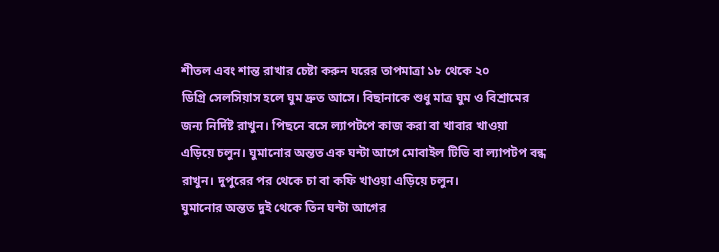শীতল এবং শান্ত রাখার চেষ্টা করুন ঘরের তাপমাত্রা ১৮ থেকে ২০
ডিগ্রি সেলসিয়াস হলে ঘুম দ্রুত আসে। বিছানাকে শুধু মাত্র ঘুম ও বিশ্রামের
জন্য নির্দিষ্ট রাখুন। পিছনে বসে ল্যাপটপে কাজ করা বা খাবার খাওয়া
এড়িয়ে চলুন। ঘুমানোর অন্তত এক ঘন্টা আগে মোবাইল টিভি বা ল্যাপটপ বন্ধ
রাখুন। দুপুরের পর থেকে চা বা কফি খাওয়া এড়িয়ে চলুন।
ঘুমানোর অন্তত দুই থেকে তিন ঘন্টা আগের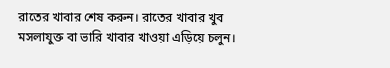রাতের খাবার শেষ করুন। রাতের খাবার খুব
মসলাযুক্ত বা ভারি খাবার খাওয়া এড়িয়ে চলুন।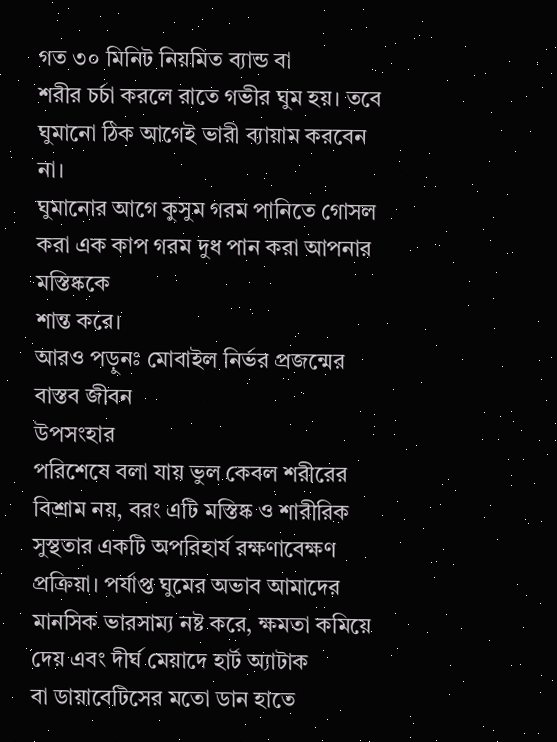গত ৩০ মিনিট নিয়মিত ব্যান্ড বা
শরীর চর্চা করলে রাতে গভীর ঘুম হয়। তবে ঘুমানো ঠিক আগেই ভারী ব্যায়াম করবেন না।
ঘুমানোর আগে কুসুম গরম পানিতে গোসল করা এক কাপ গরম দুধ পান করা আপনার মস্তিষ্ককে
শান্ত করে।
আরও পড়ুনঃ মোবাইল নির্ভর প্রজন্মের বাস্তব জীবন
উপসংহার
পরিশেষে বলা যায় ভুল কেবল শরীরের বিশ্রাম নয়, বরং এটি মস্তিষ্ক ও শারীরিক
সুস্থতার একটি অপরিহার্য রক্ষণাবেক্ষণ প্রক্রিয়া। পর্যাপ্ত ঘুমের অভাব আমাদের
মানসিক ভারসাম্য নষ্ট করে, ক্ষমতা কমিয়ে দেয় এবং দীর্ঘ মেয়াদে হার্ট অ্যাটাক
বা ডায়াবেটিসের মতো ডান হাতে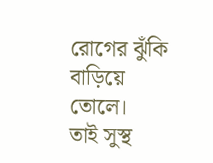রোগের ঝুঁকি বাড়িয়ে তোলে।
তাই সুস্থ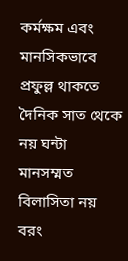কর্মক্ষম এবং মানসিকভাবে প্রফুল্ল থাকতে দৈনিক সাত থেকে নয় ঘন্টা
মানসম্মত বিলাসিতা নয় বরং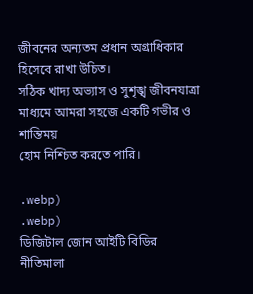জীবনের অন্যতম প্রধান অগ্রাধিকার হিসেবে রাখা উচিত।
সঠিক খাদ্য অভ্যাস ও সুশৃঙ্খ জীবনযাত্রা মাধ্যমে আমরা সহজে একটি গভীর ও শান্তিময়
হোম নিশ্চিত করতে পারি।

.webp)
.webp)
ডিজিটাল জোন আইটি বিডির নীতিমালা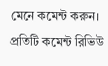মেনে কমেন্ট করুন। প্রতিটি কমেন্ট রিভিউ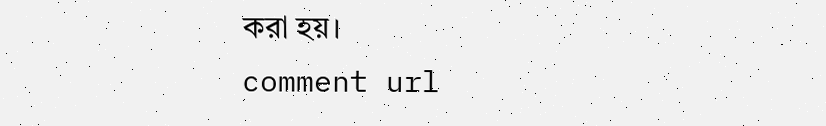করা হয়।
comment url